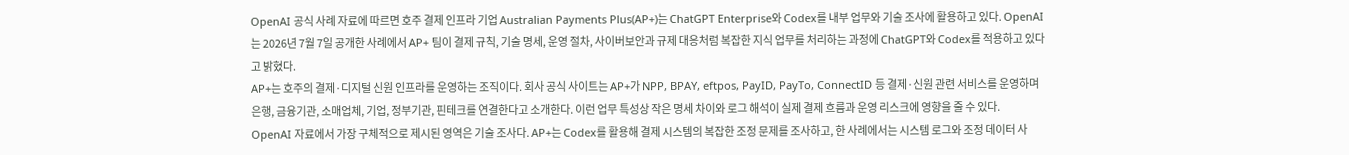OpenAI 공식 사례 자료에 따르면 호주 결제 인프라 기업 Australian Payments Plus(AP+)는 ChatGPT Enterprise와 Codex를 내부 업무와 기술 조사에 활용하고 있다. OpenAI는 2026년 7월 7일 공개한 사례에서 AP+ 팀이 결제 규칙, 기술 명세, 운영 절차, 사이버보안과 규제 대응처럼 복잡한 지식 업무를 처리하는 과정에 ChatGPT와 Codex를 적용하고 있다고 밝혔다.
AP+는 호주의 결제·디지털 신원 인프라를 운영하는 조직이다. 회사 공식 사이트는 AP+가 NPP, BPAY, eftpos, PayID, PayTo, ConnectID 등 결제·신원 관련 서비스를 운영하며 은행, 금융기관, 소매업체, 기업, 정부기관, 핀테크를 연결한다고 소개한다. 이런 업무 특성상 작은 명세 차이와 로그 해석이 실제 결제 흐름과 운영 리스크에 영향을 줄 수 있다.
OpenAI 자료에서 가장 구체적으로 제시된 영역은 기술 조사다. AP+는 Codex를 활용해 결제 시스템의 복잡한 조정 문제를 조사하고, 한 사례에서는 시스템 로그와 조정 데이터 사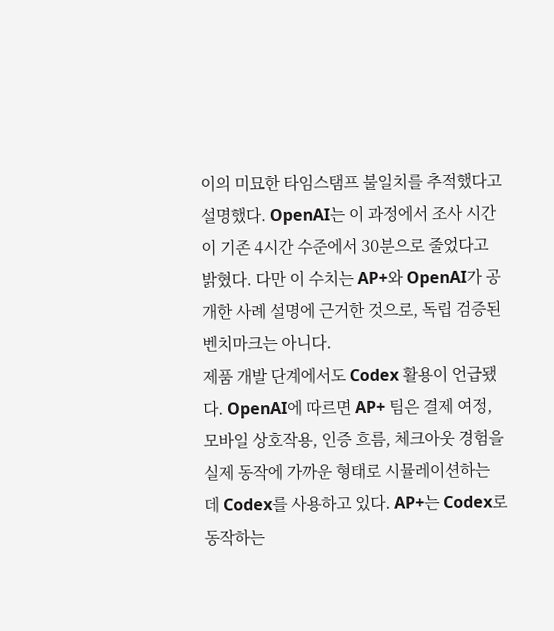이의 미묘한 타임스탬프 불일치를 추적했다고 설명했다. OpenAI는 이 과정에서 조사 시간이 기존 4시간 수준에서 30분으로 줄었다고 밝혔다. 다만 이 수치는 AP+와 OpenAI가 공개한 사례 설명에 근거한 것으로, 독립 검증된 벤치마크는 아니다.
제품 개발 단계에서도 Codex 활용이 언급됐다. OpenAI에 따르면 AP+ 팀은 결제 여정, 모바일 상호작용, 인증 흐름, 체크아웃 경험을 실제 동작에 가까운 형태로 시뮬레이션하는 데 Codex를 사용하고 있다. AP+는 Codex로 동작하는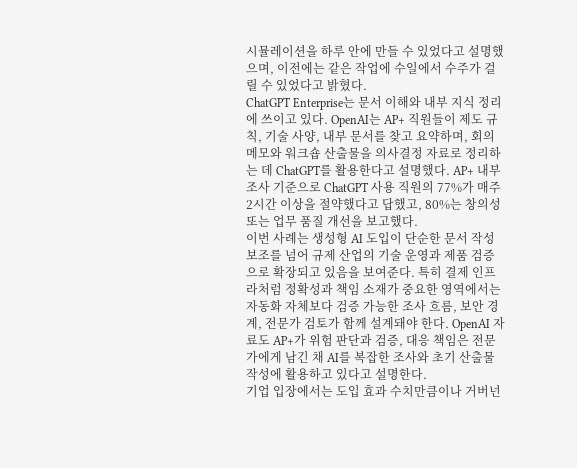시뮬레이션을 하루 안에 만들 수 있었다고 설명했으며, 이전에는 같은 작업에 수일에서 수주가 걸릴 수 있었다고 밝혔다.
ChatGPT Enterprise는 문서 이해와 내부 지식 정리에 쓰이고 있다. OpenAI는 AP+ 직원들이 제도 규칙, 기술 사양, 내부 문서를 찾고 요약하며, 회의 메모와 워크숍 산출물을 의사결정 자료로 정리하는 데 ChatGPT를 활용한다고 설명했다. AP+ 내부 조사 기준으로 ChatGPT 사용 직원의 77%가 매주 2시간 이상을 절약했다고 답했고, 80%는 창의성 또는 업무 품질 개선을 보고했다.
이번 사례는 생성형 AI 도입이 단순한 문서 작성 보조를 넘어 규제 산업의 기술 운영과 제품 검증으로 확장되고 있음을 보여준다. 특히 결제 인프라처럼 정확성과 책임 소재가 중요한 영역에서는 자동화 자체보다 검증 가능한 조사 흐름, 보안 경계, 전문가 검토가 함께 설계돼야 한다. OpenAI 자료도 AP+가 위험 판단과 검증, 대응 책임은 전문가에게 남긴 채 AI를 복잡한 조사와 초기 산출물 작성에 활용하고 있다고 설명한다.
기업 입장에서는 도입 효과 수치만큼이나 거버넌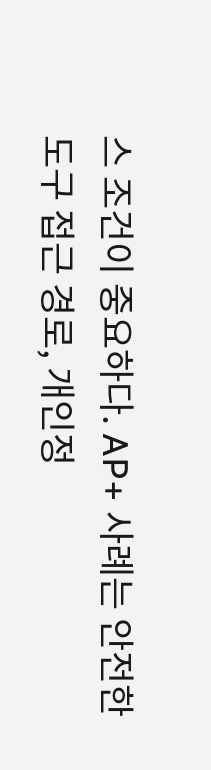스 조건이 중요하다. AP+ 사례는 안전한 도구 접근 경로, 개인정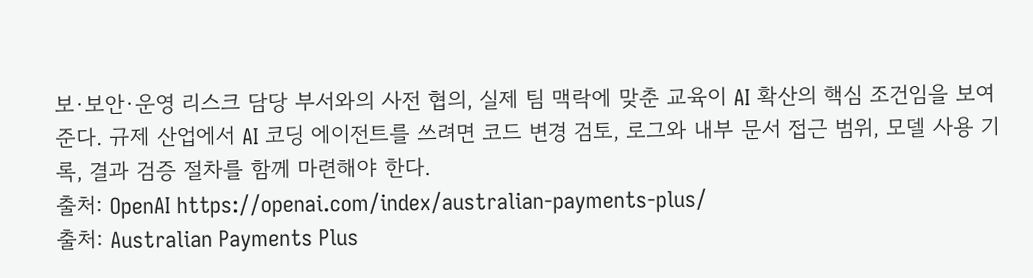보·보안·운영 리스크 담당 부서와의 사전 협의, 실제 팀 맥락에 맞춘 교육이 AI 확산의 핵심 조건임을 보여준다. 규제 산업에서 AI 코딩 에이전트를 쓰려면 코드 변경 검토, 로그와 내부 문서 접근 범위, 모델 사용 기록, 결과 검증 절차를 함께 마련해야 한다.
출처: OpenAI https://openai.com/index/australian-payments-plus/
출처: Australian Payments Plus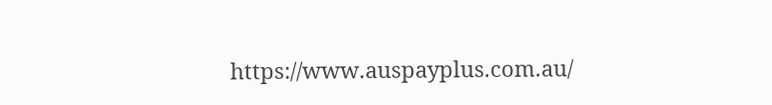https://www.auspayplus.com.au/